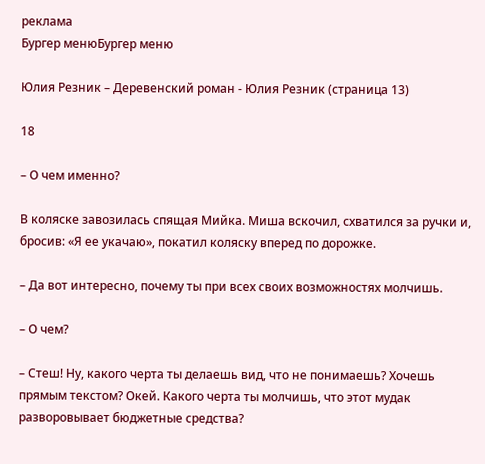реклама
Бургер менюБургер меню

Юлия Резник – Деревенский роман - Юлия Резник (страница 13)

18

– О чем именно?

В коляске завозилась спящая Мийка. Миша вскочил, схватился за ручки и, бросив: «Я ее укачаю», покатил коляску вперед по дорожке.

– Да вот интересно, почему ты при всех своих возможностях молчишь.

– О чем?

– Стеш! Ну, какого черта ты делаешь вид, что не понимаешь? Хочешь прямым текстом? Окей. Какого черта ты молчишь, что этот мудак разворовывает бюджетные средства?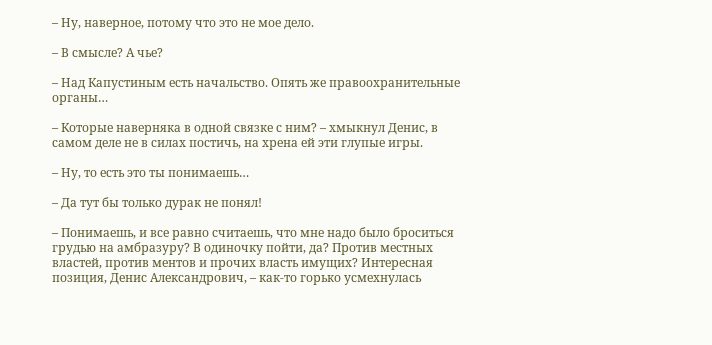– Ну, наверное, потому что это не мое дело.

– В смысле? А чье?

– Над Капустиным есть начальство. Опять же правоохранительные органы…

– Которые наверняка в одной связке с ним? – хмыкнул Денис, в самом деле не в силах постичь, на хрена ей эти глупые игры.

– Ну, то есть это ты понимаешь…

– Да тут бы только дурак не понял!

– Понимаешь, и все равно считаешь, что мне надо было броситься грудью на амбразуру? В одиночку пойти, да? Против местных властей, против ментов и прочих власть имущих? Интересная позиция, Денис Александрович, – как-то горько усмехнулась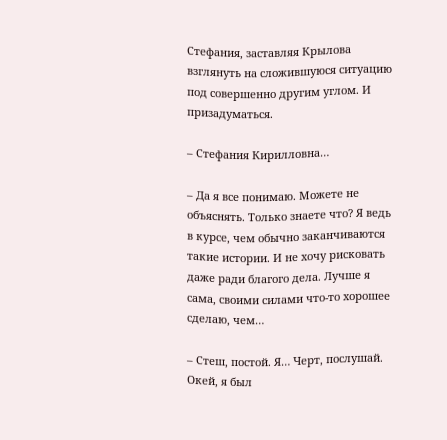Стефания, заставляя Крылова взглянуть на сложившуюся ситуацию под совершенно другим углом. И призадуматься.

– Стефания Кирилловна…

– Да я все понимаю. Можете не объяснять. Только знаете что? Я ведь в курсе, чем обычно заканчиваются такие истории. И не хочу рисковать даже ради благого дела. Лучше я сама, своими силами что-то хорошее сделаю, чем…

– Стеш, постой. Я… Черт, послушай. Окей, я был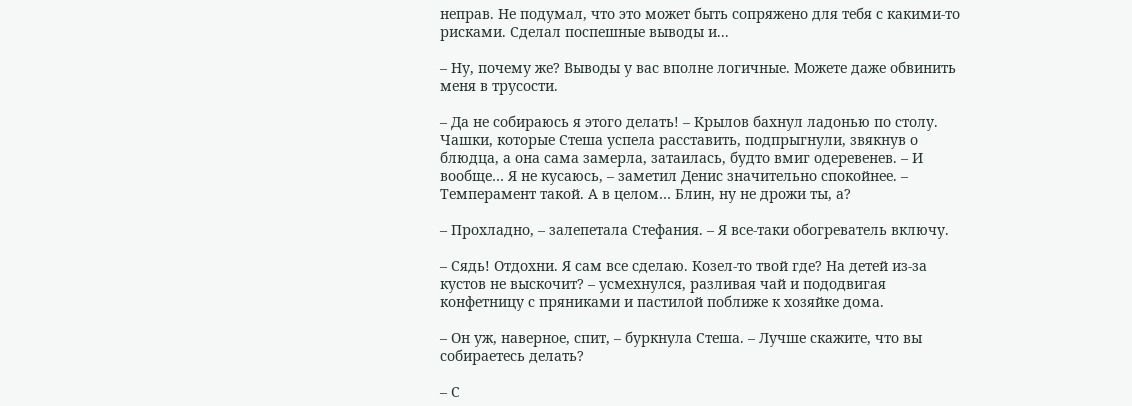неправ. Не подумал, что это может быть сопряжено для тебя с какими-то рисками. Сделал поспешные выводы и...

– Ну, почему же? Выводы у вас вполне логичные. Можете даже обвинить меня в трусости.

– Да не собираюсь я этого делать! – Крылов бахнул ладонью по столу. Чашки, которые Стеша успела расставить, подпрыгнули, звякнув о блюдца, а она сама замерла, затаилась, будто вмиг одеревенев. – И вообще… Я не кусаюсь, – заметил Денис значительно спокойнее. – Темперамент такой. А в целом… Блин, ну не дрожи ты, а?

– Прохладно, – залепетала Стефания. – Я все-таки обогреватель включу.

– Сядь! Отдохни. Я сам все сделаю. Козел-то твой где? На детей из-за кустов не выскочит? – усмехнулся, разливая чай и пододвигая конфетницу с пряниками и пастилой поближе к хозяйке дома.

– Он уж, наверное, спит, – буркнула Стеша. – Лучше скажите, что вы собираетесь делать?

– С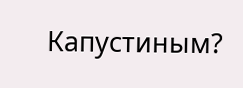Капустиным?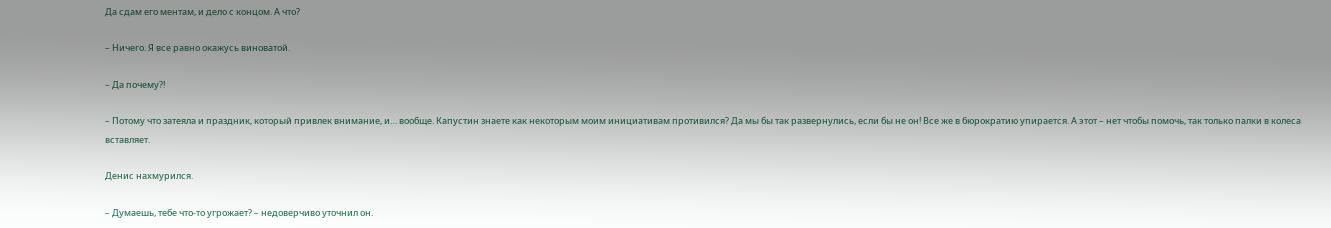Да сдам его ментам, и дело с концом. А что?

– Ничего. Я все равно окажусь виноватой.

– Да почему?!

– Потому что затеяла и праздник, который привлек внимание, и… вообще. Капустин знаете как некоторым моим инициативам противился? Да мы бы так развернулись, если бы не он! Все же в бюрократию упирается. А этот – нет чтобы помочь, так только палки в колеса вставляет.

Денис нахмурился.

– Думаешь, тебе что-то угрожает? – недоверчиво уточнил он.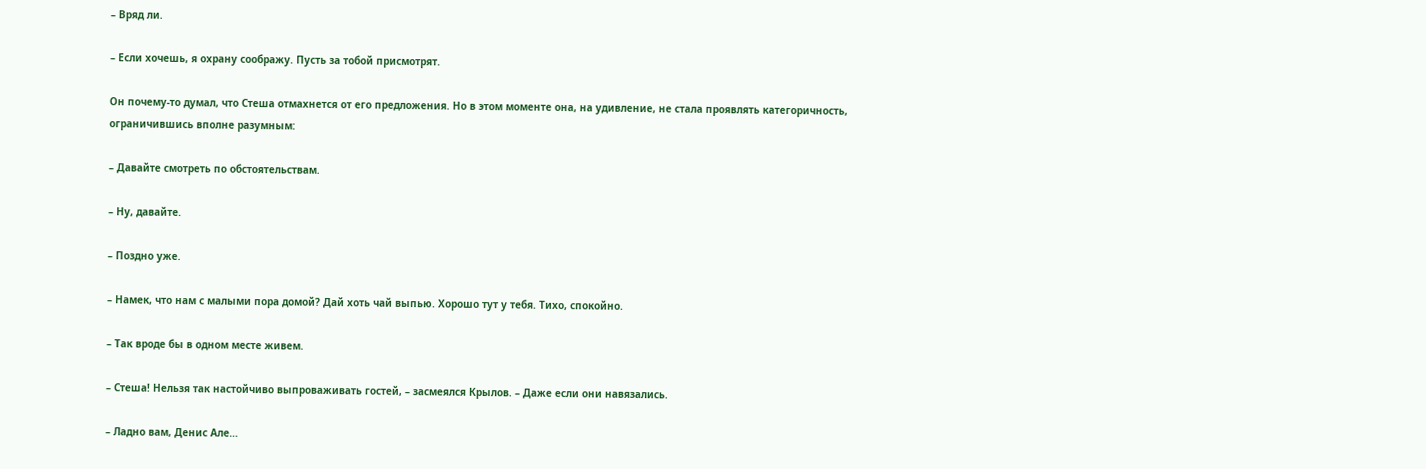– Вряд ли.

– Если хочешь, я охрану соображу. Пусть за тобой присмотрят.

Он почему-то думал, что Стеша отмахнется от его предложения. Но в этом моменте она, на удивление, не стала проявлять категоричность, ограничившись вполне разумным:

– Давайте смотреть по обстоятельствам.

– Ну, давайте.

– Поздно уже.

– Намек, что нам с малыми пора домой? Дай хоть чай выпью. Хорошо тут у тебя. Тихо, спокойно.

– Так вроде бы в одном месте живем.

– Стеша! Нельзя так настойчиво выпроваживать гостей, – засмеялся Крылов. – Даже если они навязались.

– Ладно вам, Денис Але…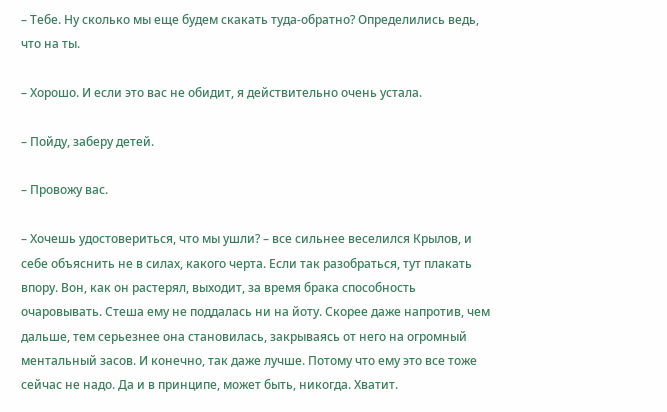– Тебе. Ну сколько мы еще будем скакать туда-обратно? Определились ведь, что на ты.

– Хорошо. И если это вас не обидит, я действительно очень устала.

– Пойду, заберу детей.

– Провожу вас.

– Хочешь удостовериться, что мы ушли? – все сильнее веселился Крылов, и себе объяснить не в силах, какого черта. Если так разобраться, тут плакать впору. Вон, как он растерял, выходит, за время брака способность очаровывать. Стеша ему не поддалась ни на йоту. Скорее даже напротив, чем дальше, тем серьезнее она становилась, закрываясь от него на огромный ментальный засов. И конечно, так даже лучше. Потому что ему это все тоже сейчас не надо. Да и в принципе, может быть, никогда. Хватит.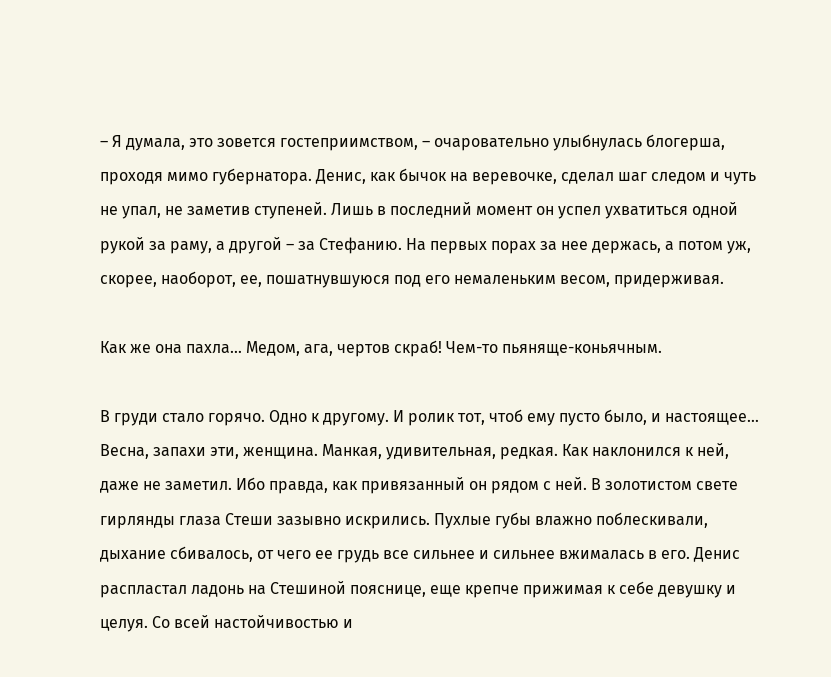– Я думала, это зовется гостеприимством, – очаровательно улыбнулась блогерша, проходя мимо губернатора. Денис, как бычок на веревочке, сделал шаг следом и чуть не упал, не заметив ступеней. Лишь в последний момент он успел ухватиться одной рукой за раму, а другой – за Стефанию. На первых порах за нее держась, а потом уж, скорее, наоборот, ее, пошатнувшуюся под его немаленьким весом, придерживая.

Как же она пахла… Медом, ага, чертов скраб! Чем-то пьяняще-коньячным.

В груди стало горячо. Одно к другому. И ролик тот, чтоб ему пусто было, и настоящее… Весна, запахи эти, женщина. Манкая, удивительная, редкая. Как наклонился к ней, даже не заметил. Ибо правда, как привязанный он рядом с ней. В золотистом свете гирлянды глаза Стеши зазывно искрились. Пухлые губы влажно поблескивали, дыхание сбивалось, от чего ее грудь все сильнее и сильнее вжималась в его. Денис распластал ладонь на Стешиной пояснице, еще крепче прижимая к себе девушку и целуя. Со всей настойчивостью и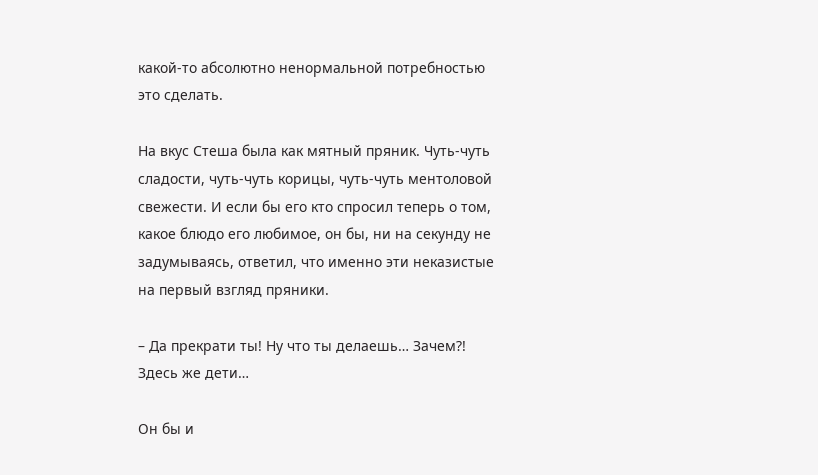какой-то абсолютно ненормальной потребностью это сделать.

На вкус Стеша была как мятный пряник. Чуть-чуть сладости, чуть-чуть корицы, чуть-чуть ментоловой свежести. И если бы его кто спросил теперь о том, какое блюдо его любимое, он бы, ни на секунду не задумываясь, ответил, что именно эти неказистые на первый взгляд пряники.

– Да прекрати ты! Ну что ты делаешь… Зачем?! Здесь же дети…

Он бы и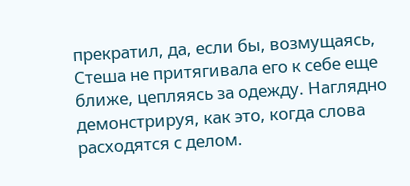прекратил, да, если бы, возмущаясь, Стеша не притягивала его к себе еще ближе, цепляясь за одежду. Наглядно демонстрируя, как это, когда слова расходятся с делом.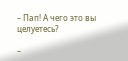– Пап! А чего это вы целуетесь?

–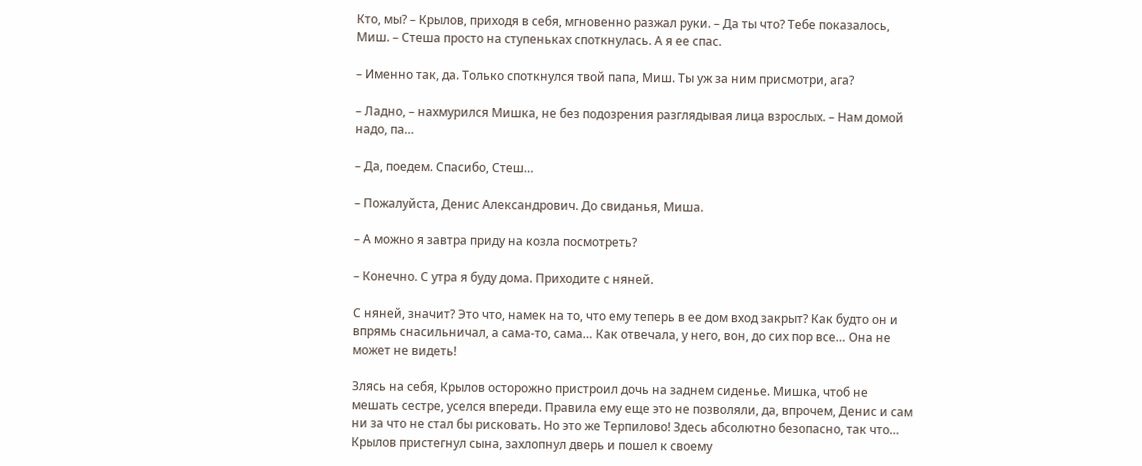Кто, мы? – Крылов, приходя в себя, мгновенно разжал руки. – Да ты что? Тебе показалось, Миш. – Стеша просто на ступеньках споткнулась. А я ее спас.

– Именно так, да. Только споткнулся твой папа, Миш. Ты уж за ним присмотри, ага?

– Ладно, – нахмурился Мишка, не без подозрения разглядывая лица взрослых. – Нам домой надо, па…

– Да, поедем. Спасибо, Стеш…

– Пожалуйста, Денис Александрович. До свиданья, Миша.

– А можно я завтра приду на козла посмотреть?

– Конечно. С утра я буду дома. Приходите с няней.

С няней, значит? Это что, намек на то, что ему теперь в ее дом вход закрыт? Как будто он и впрямь снасильничал, а сама-то, сама… Как отвечала, у него, вон, до сих пор все… Она не может не видеть!

Злясь на себя, Крылов осторожно пристроил дочь на заднем сиденье. Мишка, чтоб не мешать сестре, уселся впереди. Правила ему еще это не позволяли, да, впрочем, Денис и сам ни за что не стал бы рисковать. Но это же Терпилово! Здесь абсолютно безопасно, так что… Крылов пристегнул сына, захлопнул дверь и пошел к своему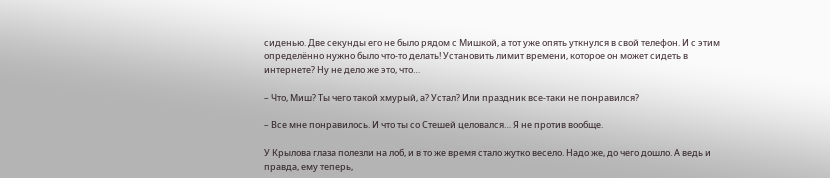сиденью. Две секунды его не было рядом с Мишкой, а тот уже опять уткнулся в свой телефон. И с этим определённо нужно было что-то делать! Установить лимит времени, которое он может сидеть в интернете? Ну не дело же это, что…

– Что, Миш? Ты чего такой хмурый, а? Устал? Или праздник все-таки не понравился?

– Все мне понравилось. И что ты со Стешей целовался… Я не против вообще.

У Крылова глаза полезли на лоб, и в то же время стало жутко весело. Надо же, до чего дошло. А ведь и правда, ему теперь,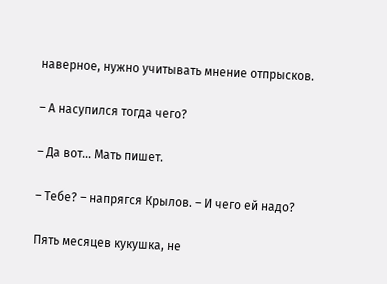наверное, нужно учитывать мнение отпрысков.

– А насупился тогда чего?

– Да вот… Мать пишет.

– Тебе? – напрягся Крылов. – И чего ей надо?

Пять месяцев кукушка, не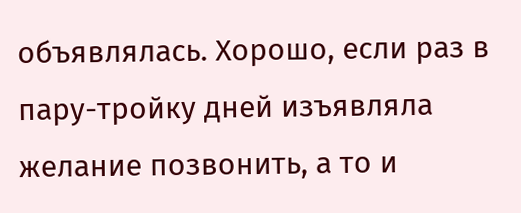объявлялась. Хорошо, если раз в пару-тройку дней изъявляла желание позвонить, а то и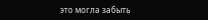это могла забыть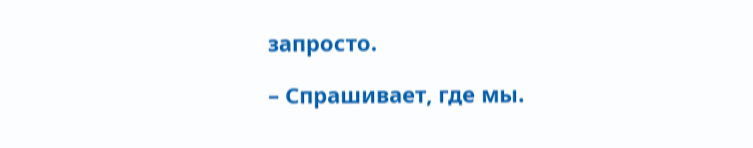запросто.

– Спрашивает, где мы.